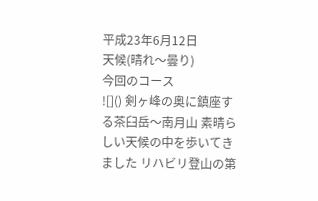平成23年6月12日
天候(晴れ〜曇り)
今回のコース
![]() 剣ヶ峰の奥に鎮座する茶臼岳〜南月山 素晴らしい天候の中を歩いてきました リハビリ登山の第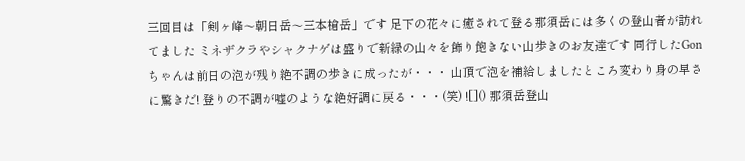三回目は「剣ヶ峰〜朝日岳〜三本槍岳」です 足下の花々に癒されて登る那須岳には多くの登山者が訪れてました ミネザクラやシャクナゲは盛りで新緑の山々を飾り飽きない山歩きのお友達です 同行したGonちゃんは前日の泡が残り絶不調の歩きに成ったが・・・ 山頂で泡を補給しましたところ変わり身の早さに驚きだ! 登りの不調が嘘のような絶好調に戻る・・・(笑) ![]() 那須岳登山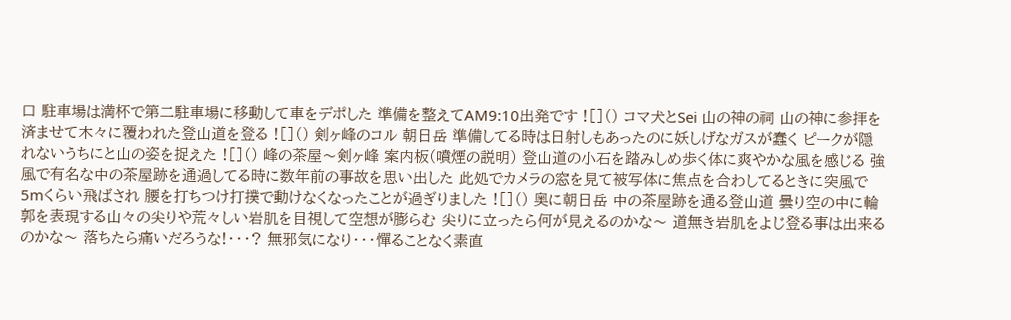口 駐車場は満杯で第二駐車場に移動して車をデポした 準備を整えてAM9:10出発です ![]() コマ犬とSei 山の神の祠 山の神に参拝を済ませて木々に覆われた登山道を登る ![]() 剣ヶ峰のコル 朝日岳 準備してる時は日射しもあったのに妖しげなガスが蠢く ピークが隠れないうちにと山の姿を捉えた ![]() 峰の茶屋〜剣ヶ峰 案内板(噴煙の説明) 登山道の小石を踏みしめ歩く体に爽やかな風を感じる 強風で有名な中の茶屋跡を通過してる時に数年前の事故を思い出した 此処でカメラの窓を見て被写体に焦点を合わしてるときに突風で5mくらい飛ばされ 腰を打ちつけ打撲で動けなくなったことが過ぎりました ![]() 奥に朝日岳 中の茶屋跡を通る登山道 曇り空の中に輪郭を表現する山々の尖りや荒々しい岩肌を目視して空想が膨らむ 尖りに立ったら何が見えるのかな〜 道無き岩肌をよじ登る事は出来るのかな〜 落ちたら痛いだろうな!・・・? 無邪気になり・・・憚ることなく素直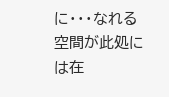に・・・なれる空間が此処には在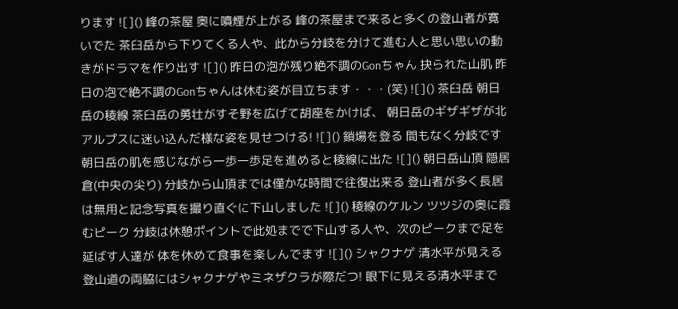ります ![]() 峰の茶屋 奥に噴煙が上がる 峰の茶屋まで来ると多くの登山者が寛いでた 茶臼岳から下りてくる人や、此から分岐を分けて進む人と思い思いの動きがドラマを作り出す ![]() 昨日の泡が残り絶不調のGonちゃん 抉られた山肌 昨日の泡で絶不調のGonちゃんは休む姿が目立ちます・・・(笑) ![]() 茶臼岳 朝日岳の稜線 茶臼岳の勇壮がすそ野を広げて胡座をかけば、 朝日岳のギザギザが北アルプスに迷い込んだ様な姿を見せつける! ![]() 鎖場を登る 間もなく分岐です 朝日岳の肌を感じながら一歩一歩足を進めると稜線に出た ![]() 朝日岳山頂 隠居倉(中央の尖り) 分岐から山頂までは僅かな時間で往復出来る 登山者が多く長居は無用と記念写真を撮り直ぐに下山しました ![]() 稜線のケルン ツツジの奥に霞むピーク 分岐は休憩ポイントで此処までで下山する人や、次のピークまで足を延ばす人達が 体を休めて食事を楽しんでます ![]() シャクナゲ 清水平が見える 登山道の両脇にはシャクナゲやミネザクラが際だつ! 眼下に見える清水平まで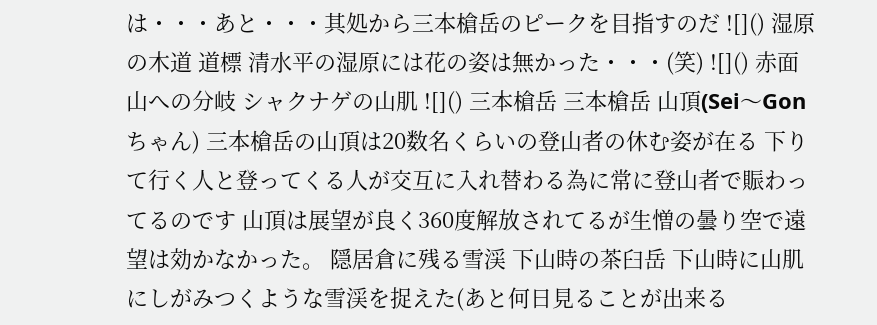は・・・あと・・・其処から三本槍岳のピークを目指すのだ ![]() 湿原の木道 道標 清水平の湿原には花の姿は無かった・・・(笑) ![]() 赤面山への分岐 シャクナゲの山肌 ![]() 三本槍岳 三本槍岳 山頂(Sei〜Gonちゃん) 三本槍岳の山頂は20数名くらいの登山者の休む姿が在る 下りて行く人と登ってくる人が交互に入れ替わる為に常に登山者で賑わってるのです 山頂は展望が良く360度解放されてるが生憎の曇り空で遠望は効かなかった。 隠居倉に残る雪渓 下山時の茶臼岳 下山時に山肌にしがみつくような雪渓を捉えた(あと何日見ることが出来る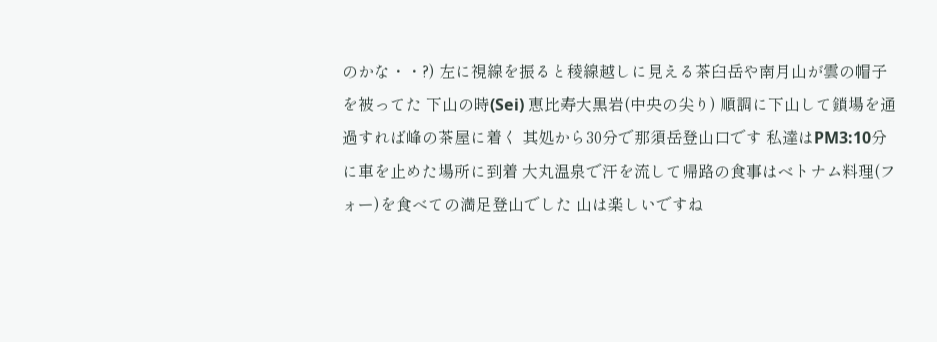のかな・・?) 左に視線を振ると稜線越しに見える茶臼岳や南月山が雲の帽子を被ってた 下山の時(Sei) 恵比寿大黒岩(中央の尖り) 順調に下山して鎖場を通過すれば峰の茶屋に着く 其処から30分で那須岳登山口です 私達はPM3:10分に車を止めた場所に到着 大丸温泉で汗を流して帰路の食事はベトナム料理(フォー)を食べての満足登山でした 山は楽しいですね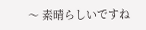〜 素晴らしいですね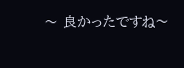〜 良かったですね〜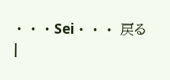・・・Sei・・・ 戻る |